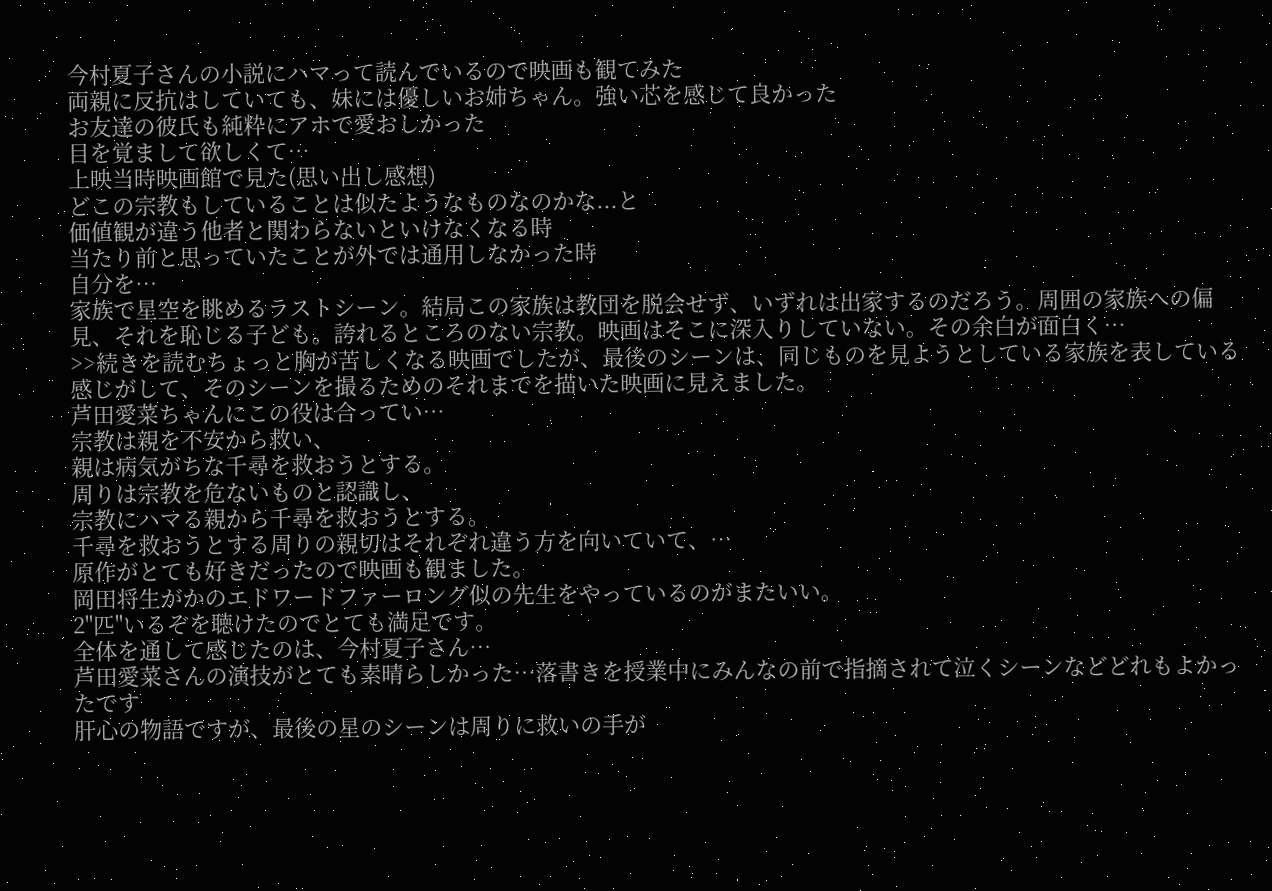今村夏子さんの小説にハマって読んでいるので映画も観てみた
両親に反抗はしていても、妹には優しいお姉ちゃん。強い芯を感じて良かった
お友達の彼氏も純粋にアホで愛おしかった
目を覚まして欲しくて…
上映当時映画館で見た(思い出し感想)
どこの宗教もしていることは似たようなものなのかな...と
価値観が違う他者と関わらないといけなくなる時
当たり前と思っていたことが外では通用しなかった時
自分を…
家族で星空を眺めるラストシーン。結局この家族は教団を脱会せず、いずれは出家するのだろう。周囲の家族への偏見、それを恥じる子ども。誇れるところのない宗教。映画はそこに深入りしていない。その余白が面白く…
>>続きを読むちょっと胸が苦しくなる映画でしたが、最後のシーンは、同じものを見ようとしている家族を表している感じがして、そのシーンを撮るためのそれまでを描いた映画に見えました。
芦田愛菜ちゃんにこの役は合ってい…
宗教は親を不安から救い、
親は病気がちな千尋を救おうとする。
周りは宗教を危ないものと認識し、
宗教にハマる親から千尋を救おうとする。
千尋を救おうとする周りの親切はそれぞれ違う方を向いていて、…
原作がとても好きだったので映画も観ました。
岡田将生がかのエドワードファーロング似の先生をやっているのがまたいい。
2"匹"いるぞを聴けたのでとても満足です。
全体を通して感じたのは、今村夏子さん…
芦田愛菜さんの演技がとても素晴らしかった…落書きを授業中にみんなの前で指摘されて泣くシーンなどどれもよかったです
肝心の物語ですが、最後の星のシーンは周りに救いの手が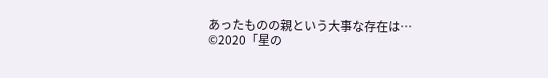あったものの親という大事な存在は…
©2020「星の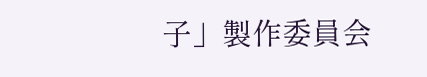子」製作委員会